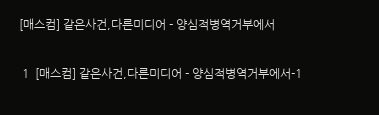[매스컴] 같은사건,다른미디어 - 양심적병역거부에서

 1  [매스컴] 같은사건,다른미디어 - 양심적병역거부에서-1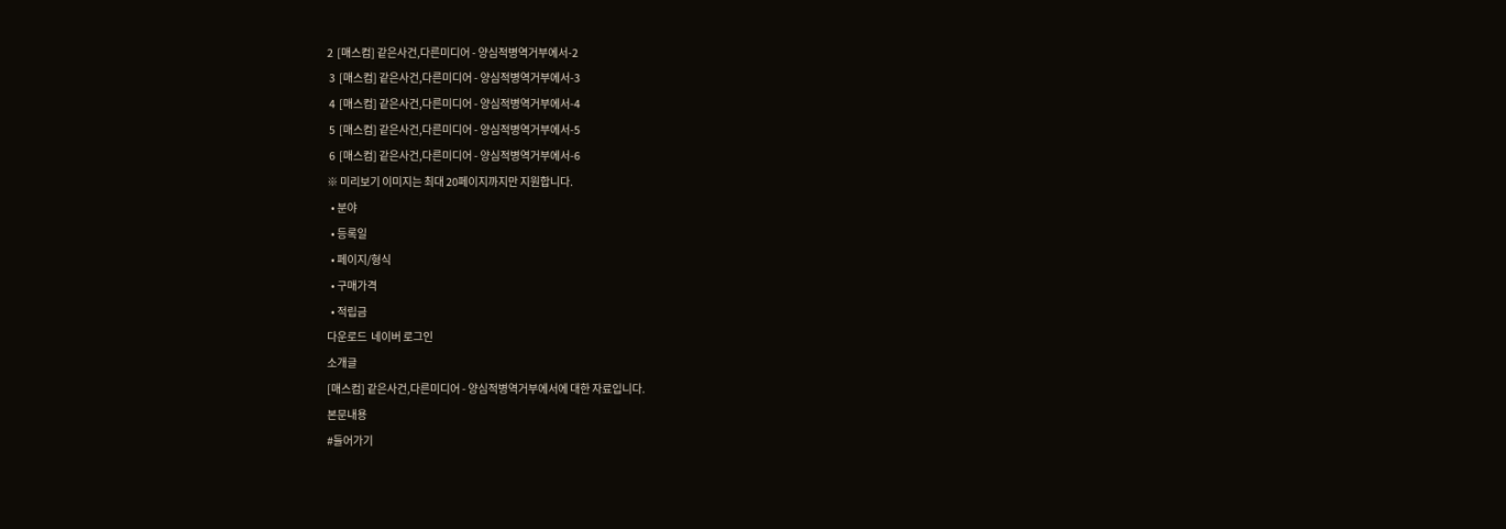2  [매스컴] 같은사건,다른미디어 - 양심적병역거부에서-2
 3  [매스컴] 같은사건,다른미디어 - 양심적병역거부에서-3
 4  [매스컴] 같은사건,다른미디어 - 양심적병역거부에서-4
 5  [매스컴] 같은사건,다른미디어 - 양심적병역거부에서-5
 6  [매스컴] 같은사건,다른미디어 - 양심적병역거부에서-6
※ 미리보기 이미지는 최대 20페이지까지만 지원합니다.
  • 분야
  • 등록일
  • 페이지/형식
  • 구매가격
  • 적립금
다운로드  네이버 로그인
소개글
[매스컴] 같은사건,다른미디어 - 양심적병역거부에서에 대한 자료입니다.
본문내용
#들어가기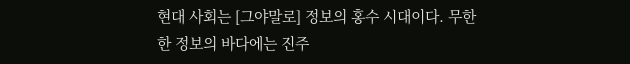현대 사회는 [그야말로] 정보의 홍수 시대이다. 무한한 정보의 바다에는 진주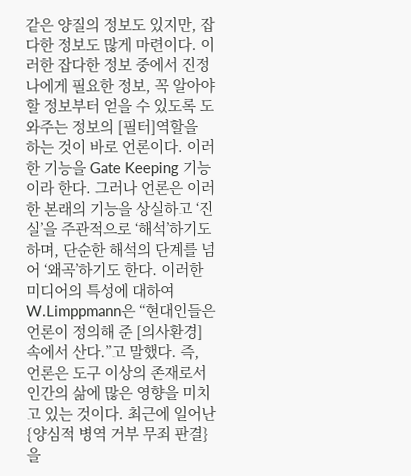같은 양질의 정보도 있지만, 잡다한 정보도 많게 마련이다. 이러한 잡다한 정보 중에서 진정 나에게 필요한 정보, 꼭 알아야 할 정보부터 얻을 수 있도록 도와주는 정보의 [필터]역할을 하는 것이 바로 언론이다. 이러한 기능을 Gate Keeping 기능이라 한다. 그러나 언론은 이러한 본래의 기능을 상실하고 ‘진실’을 주관적으로 ‘해석’하기도 하며, 단순한 해석의 단계를 넘어 ‘왜곡’하기도 한다. 이러한 미디어의 특성에 대하여 W.Limppmann은 “현대인들은 언론이 정의해 준 [의사환경]속에서 산다.”고 말했다. 즉, 언론은 도구 이상의 존재로서 인간의 삶에 많은 영향을 미치고 있는 것이다. 최근에 일어난 {양심적 병역 거부 무죄 판결}을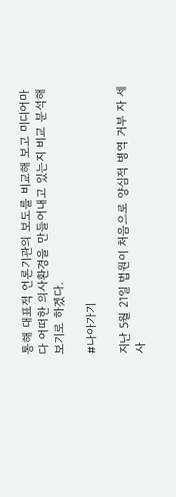통해 대표적 언론기관의 보도를 비교해 보고 미디어마다 어떠한 의사환경을 만들어내고 있는지 비교 분석해보기로 하겠다.

#나아가기

지난 5월 21일 법원이 처음으로 양심적 병역 거부 자 세 사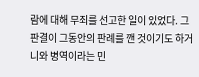람에 대해 무죄를 선고한 일이 있었다. 그 판결이 그동안의 판례를 깬 것이기도 하거니와 병역이라는 민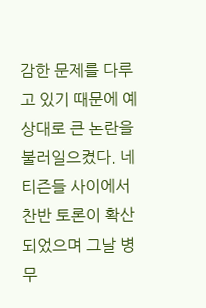감한 문제를 다루고 있기 때문에 예상대로 큰 논란을 불러일으켰다. 네티즌들 사이에서 찬반 토론이 확산되었으며 그날 병무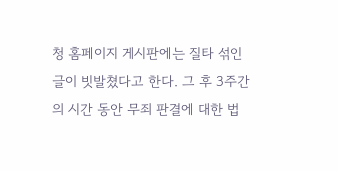청 홈페이지 게시판에는 질타 섞인 글이 빗발쳤다고 한다. 그 후 3주간의 시간 동안 무죄 판결에 대한 법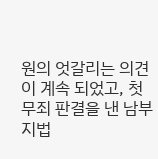원의 엇갈리는 의견이 계속 되었고, 첫 무죄 판결을 낸 남부지법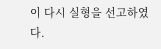이 다시 실형을 선고하였다.